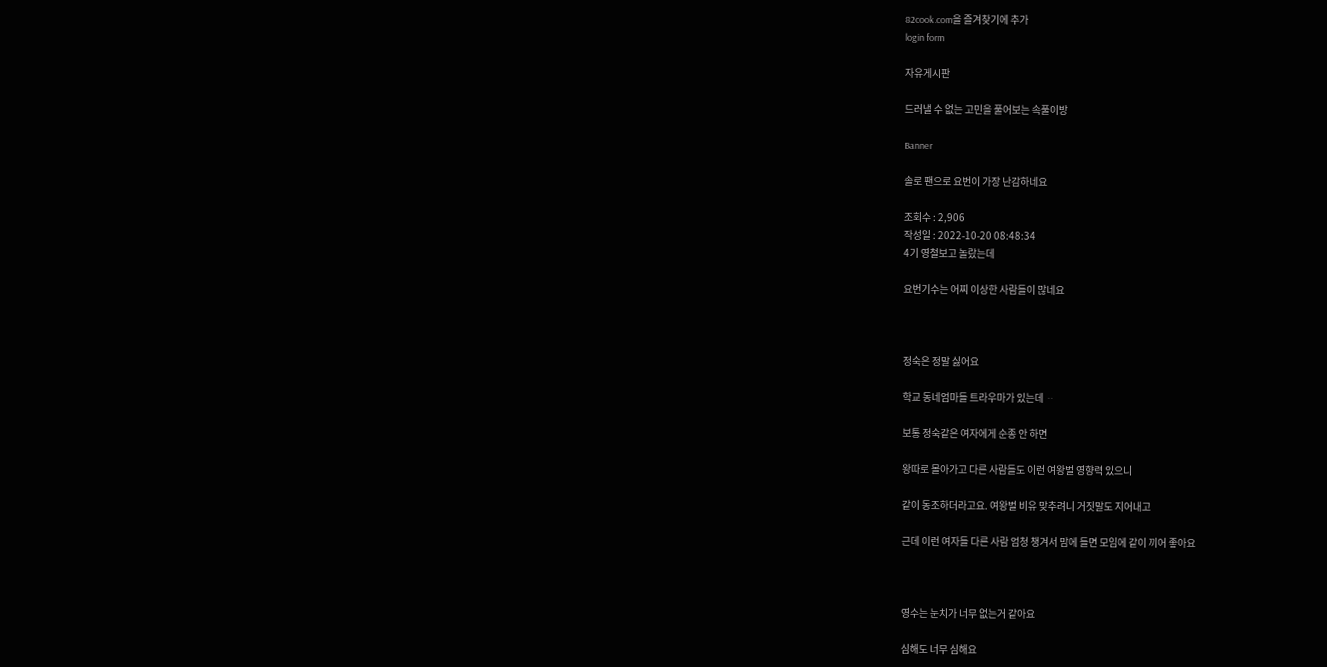82cook.com을 즐겨찾기에 추가
login form

자유게시판

드러낼 수 없는 고민을 풀어보는 속풀이방

Banner

솔로 팬으로 요번이 가장 난감하네요

조회수 : 2,906
작성일 : 2022-10-20 08:48:34
4기 영철보고 놀랐는데

요번기수는 어찌 이상한 사람들이 많네요



정숙은 정말 싫어요

학교 동네엄마들 트라우마가 있는데 ᆢ

보통 정숙같은 여자에게 순종 안 하면

왕따로 몰아가고 다른 사람들도 이런 여왕벌 영향력 있으니

같이 동조하더라고요. 여왕벌 비유 맞추려니 거짓말도 지어내고

근데 이런 여자들 다른 사람 엄청 챙겨서 맘에 들면 모임에 같이 끼어 좋아요



영수는 눈치가 너무 없는거 같아요

심해도 너무 심해요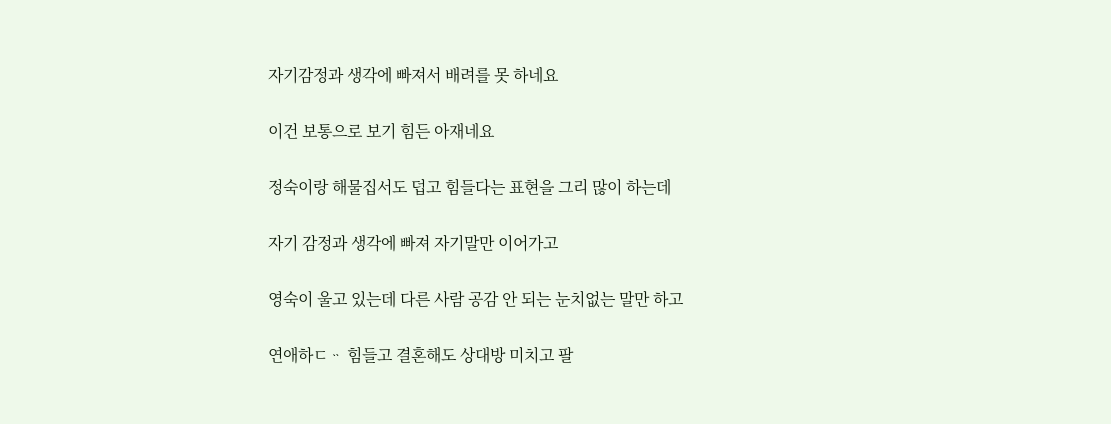자기감정과 생각에 빠져서 배려를 못 하네요

이건 보통으로 보기 힘든 아재네요

정숙이랑 해물집서도 덥고 힘들다는 표현을 그리 많이 하는데

자기 감정과 생각에 빠져 자기말만 이어가고

영숙이 울고 있는데 다른 사람 공감 안 되는 눈치없는 말만 하고

연애하ㄷᆢ 힘들고 결혼해도 상대방 미치고 팔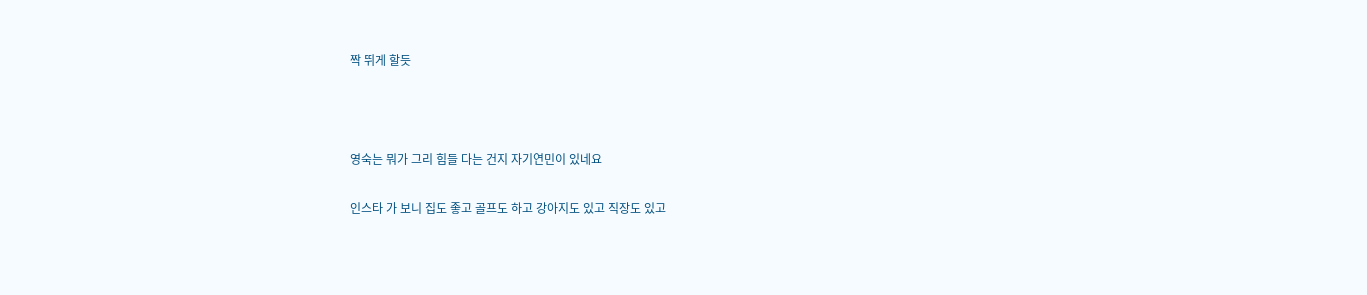짝 뛰게 할듯



영숙는 뭐가 그리 힘들 다는 건지 자기연민이 있네요

인스타 가 보니 집도 좋고 골프도 하고 강아지도 있고 직장도 있고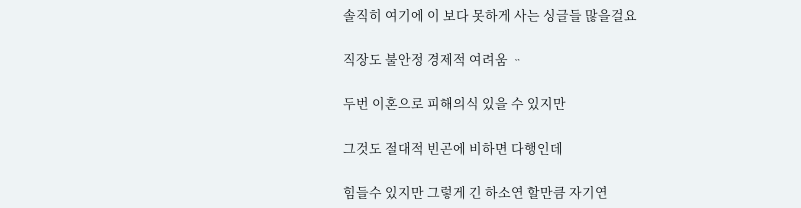솔직히 여기에 이 보다 못하게 사는 싱글들 많을걸요

직장도 불안정 경제적 여려움 ᆢ

두번 이혼으로 피해의식 있을 수 있지만

그것도 절대적 빈곤에 비하면 다행인데

힘들수 있지만 그렇게 긴 하소연 할만큼 자기연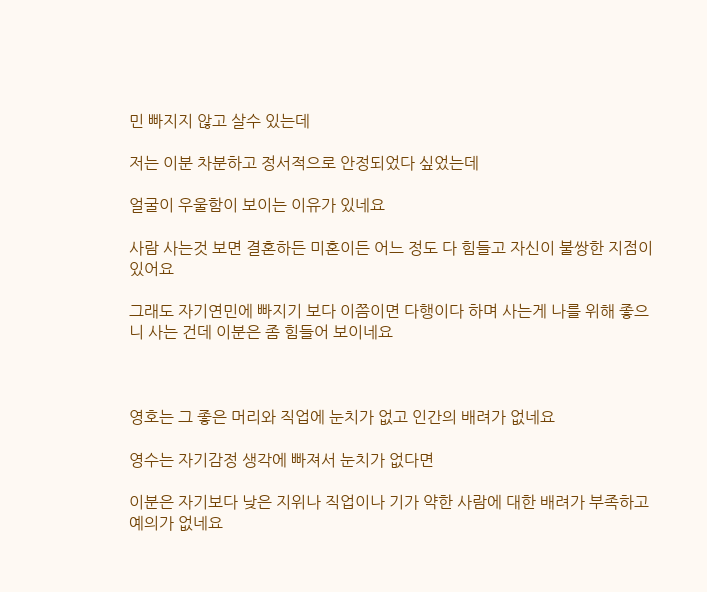민 빠지지 않고 살수 있는데

저는 이분 차분하고 정서적으로 안정되었다 싶었는데

얼굴이 우울함이 보이는 이유가 있네요

사람 사는것 보면 결혼하든 미혼이든 어느 정도 다 힘들고 자신이 불쌍한 지점이 있어요

그래도 자기연민에 빠지기 보다 이쯤이면 다행이다 하며 사는게 나를 위해 좋으니 사는 건데 이분은 좀 힘들어 보이네요



영호는 그 좋은 머리와 직업에 눈치가 없고 인간의 배려가 없네요

영수는 자기감정 생각에 빠져서 눈치가 없다면

이분은 자기보다 낮은 지위나 직업이나 기가 약한 사람에 대한 배려가 부족하고 예의가 없네요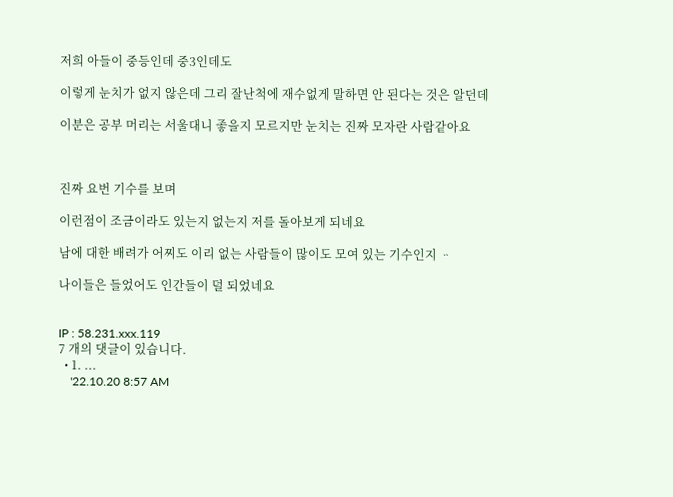저희 아들이 중등인데 중3인데도

이렇게 눈치가 없지 않은데 그리 잘난척에 재수없게 말하면 안 된다는 것은 알던데

이분은 공부 머리는 서울대니 좋을지 모르지만 눈치는 진짜 모자란 사람같아요



진짜 요번 기수를 보며

이런점이 조금이라도 있는지 없는지 저를 돌아보게 되네요

남에 대한 배려가 어찌도 이리 없는 사람들이 많이도 모여 있는 기수인지 ᆢ

나이들은 들었어도 인간들이 덜 되었네요


IP : 58.231.xxx.119
7 개의 댓글이 있습니다.
  • 1. ...
    '22.10.20 8:57 AM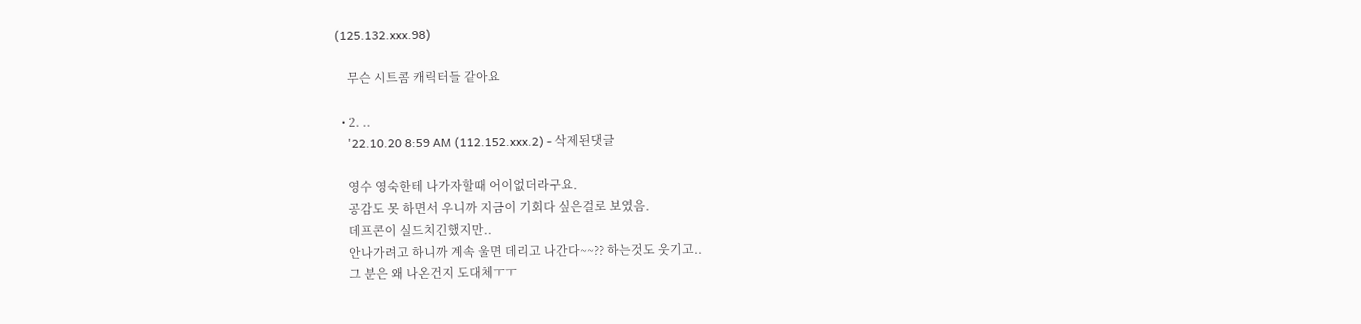(125.132.xxx.98)

    무슨 시트콤 캐릭터들 같아요

  • 2. ..
    '22.10.20 8:59 AM (112.152.xxx.2) - 삭제된댓글

    영수 영숙한테 나가자할때 어이없더라구요.
    공감도 못 하면서 우니까 지금이 기회다 싶은걸로 보였음.
    데프콘이 실드치긴했지만..
    안나가려고 하니까 계속 울면 데리고 나간다~~?? 하는것도 웃기고..
    그 분은 왜 나온건지 도대체ㅜㅜ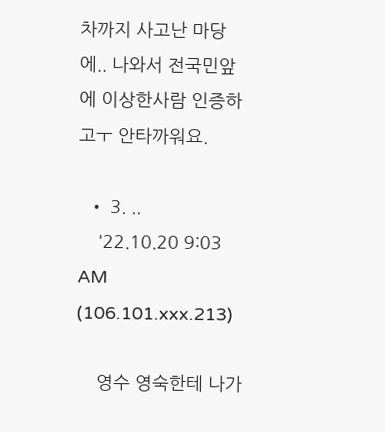차까지 사고난 마당에.. 나와서 전국민앞에 이상한사람 인증하고ㅜ 안타까워요.

  • 3. ..
    '22.10.20 9:03 AM (106.101.xxx.213)

    영수 영숙한테 나가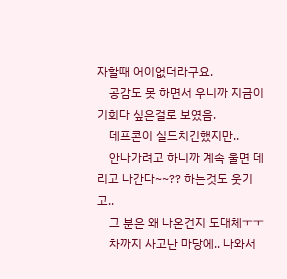자할때 어이없더라구요.
    공감도 못 하면서 우니까 지금이 기회다 싶은걸로 보였음.
    데프콘이 실드치긴했지만..
    안나가려고 하니까 계속 울면 데리고 나간다~~?? 하는것도 웃기고..
    그 분은 왜 나온건지 도대체ㅜㅜ
    차까지 사고난 마당에.. 나와서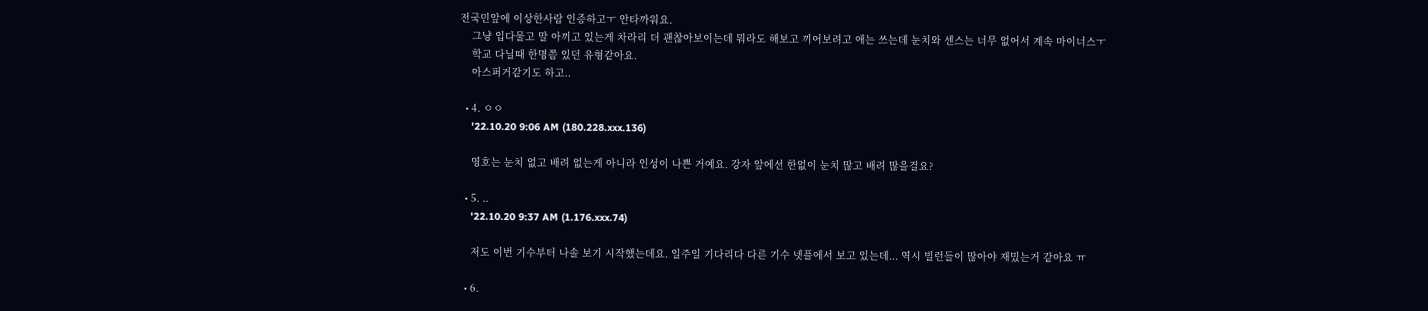전국민앞에 이상한사람 인증하고ㅜ 안타까워요.
    그냥 입다물고 말 아끼고 있는게 차라리 더 괜찮아보이는데 뭐라도 해보고 끼어보려고 애는 쓰는데 눈치와 센스는 너무 없어서 계속 마이너스ㅜ
    학교 다닐때 한명쯤 있던 유형같아요.
    아스퍼거같기도 하고..

  • 4. ㅇㅇ
    '22.10.20 9:06 AM (180.228.xxx.136)

    영호는 눈치 없고 배려 없는게 아니라 인성이 나쁜 거예요. 강자 앞에선 한없이 눈치 많고 배려 많을걸요?

  • 5. ..
    '22.10.20 9:37 AM (1.176.xxx.74)

    저도 이번 기수부터 나솔 보기 시작했는데요. 일주일 기다리다 다른 기수 넷플에서 보고 있는데... 역시 빌런들이 많아야 재밌는거 같아요 ㅠ

  • 6.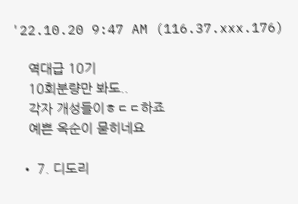'22.10.20 9:47 AM (116.37.xxx.176)

    역대급 10기
    10회분량만 봐도..
    각자 개성들이ㅎㄷㄷ하죠
    예쁜 옥순이 묻히네요

  • 7. 디도리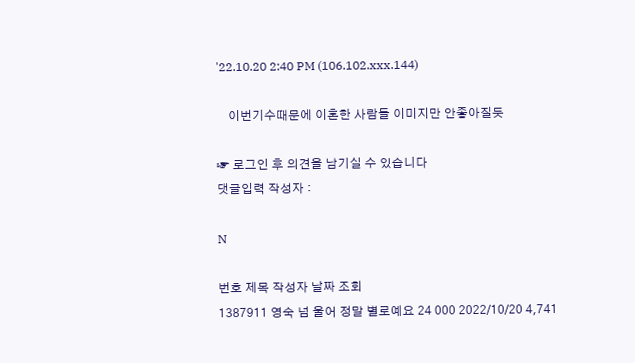'22.10.20 2:40 PM (106.102.xxx.144)

    이번기수때문에 이혼한 사람들 이미지만 안좋아질듯

☞ 로그인 후 의견을 남기실 수 있습니다
댓글입력 작성자 :

N

번호 제목 작성자 날짜 조회
1387911 영숙 넘 울어 정말 별로예요 24 000 2022/10/20 4,741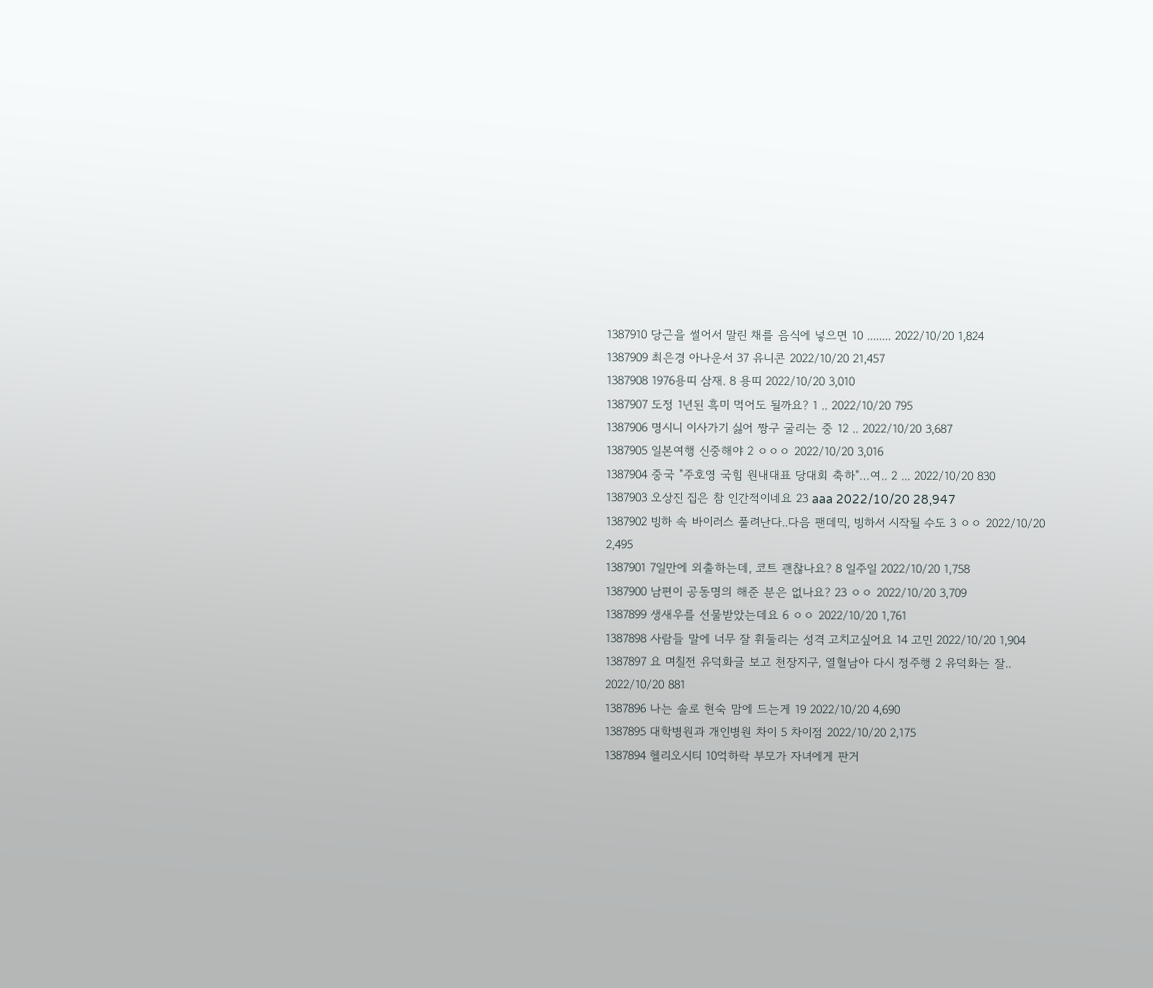1387910 당근을 썰어서 말린 채를 음식에 넣으면 10 ........ 2022/10/20 1,824
1387909 최은경 아나운서 37 유니콘 2022/10/20 21,457
1387908 1976용띠 삼재. 8 용띠 2022/10/20 3,010
1387907 도정 1년된 흑미 먹어도 될까요? 1 .. 2022/10/20 795
1387906 명시니 이사가기 싫어 짱구 굴리는 중 12 .. 2022/10/20 3,687
1387905 일본여행 신중해야 2 ㅇㅇㅇ 2022/10/20 3,016
1387904 중국 "주호영 국힘 원내대표 당대회 축하"…여.. 2 ... 2022/10/20 830
1387903 오상진 집은 참 인간적이네요 23 aaa 2022/10/20 28,947
1387902 빙하 속 바이러스 풀려난다..다음 팬데믹, 빙하서 시작될 수도 3 ㅇㅇ 2022/10/20 2,495
1387901 7일만에 외출하는데, 코트 괜찮나요? 8 일주일 2022/10/20 1,758
1387900 남편이 공동명의 해준 분은 없나요? 23 ㅇㅇ 2022/10/20 3,709
1387899 생새우를 선물받았는데요 6 ㅇㅇ 2022/10/20 1,761
1387898 사람들 말에 너무 잘 휘둘리는 성격 고치고싶어요 14 고민 2022/10/20 1,904
1387897 요 며칠전 유덕화글 보고 천장지구, 열혈남아 다시 정주행 2 유덕화는 잘.. 2022/10/20 881
1387896 나는 솔로 현숙 맘에 드는게 19 2022/10/20 4,690
1387895 대학병원과 개인병원 차이 5 차이점 2022/10/20 2,175
1387894 헬리오시티 10억하락 부모가 자녀에게 판거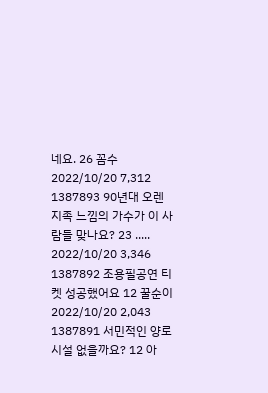네요. 26 꼼수 2022/10/20 7,312
1387893 90년대 오렌지족 느낌의 가수가 이 사람들 맞나요? 23 ..... 2022/10/20 3,346
1387892 조용필공연 티켓 성공했어요 12 꿀순이 2022/10/20 2,043
1387891 서민적인 양로시설 없을까요? 12 아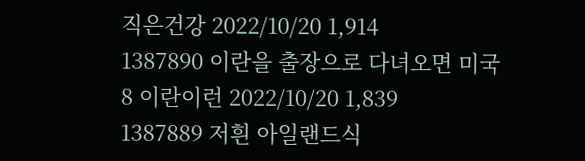직은건강 2022/10/20 1,914
1387890 이란을 출장으로 다녀오면 미국 8 이란이런 2022/10/20 1,839
1387889 저흰 아일랜드식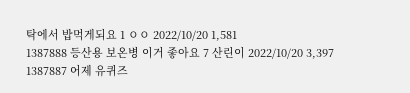탁에서 밥먹게되요 1 ㅇㅇ 2022/10/20 1,581
1387888 등산용 보온병 이거 좋아요 7 산린이 2022/10/20 3,397
1387887 어제 유퀴즈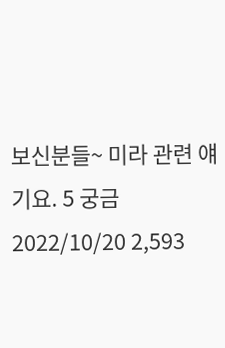보신분들~ 미라 관련 얘기요. 5 궁금 2022/10/20 2,593